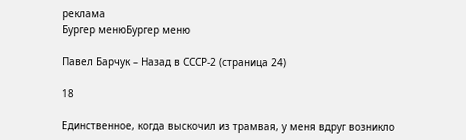реклама
Бургер менюБургер меню

Павел Барчук – Назад в СССР-2 (страница 24)

18

Единственное, когда выскочил из трамвая, у меня вдруг возникло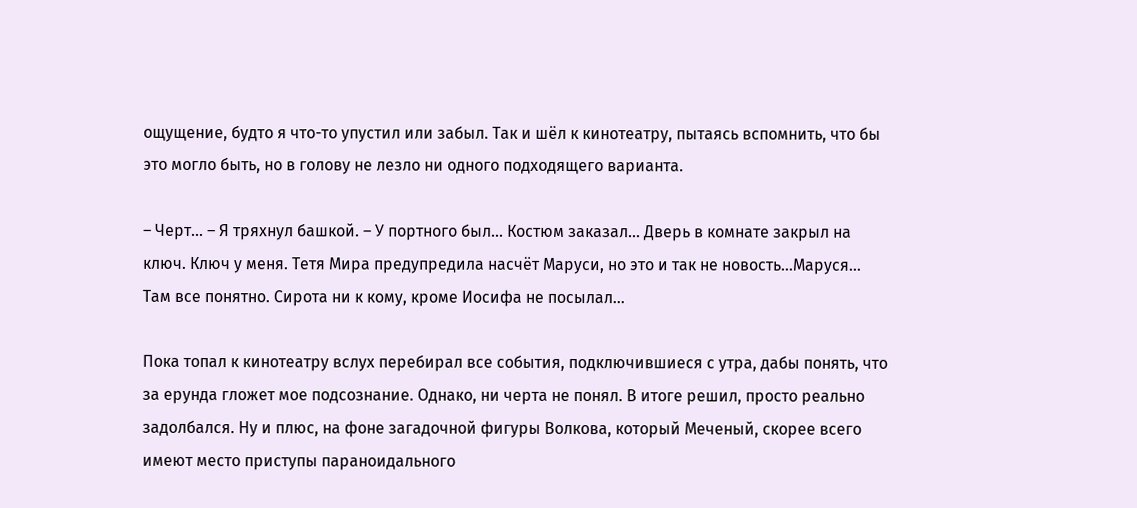ощущение, будто я что-то упустил или забыл. Так и шёл к кинотеатру, пытаясь вспомнить, что бы это могло быть, но в голову не лезло ни одного подходящего варианта.

– Черт… – Я тряхнул башкой. – У портного был… Костюм заказал… Дверь в комнате закрыл на ключ. Ключ у меня. Тетя Мира предупредила насчёт Маруси, но это и так не новость…Маруся… Там все понятно. Сирота ни к кому, кроме Иосифа не посылал…

Пока топал к кинотеатру вслух перебирал все события, подключившиеся с утра, дабы понять, что за ерунда гложет мое подсознание. Однако, ни черта не понял. В итоге решил, просто реально задолбался. Ну и плюс, на фоне загадочной фигуры Волкова, который Меченый, скорее всего имеют место приступы параноидального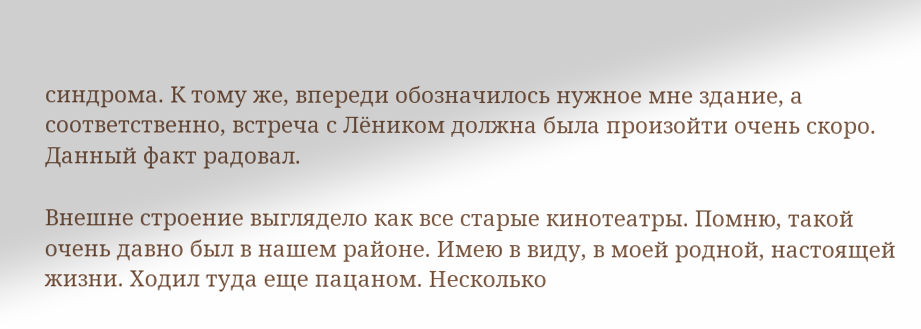синдрома. К тому же, впереди обозначилось нужное мне здание, а соответственно, встреча с Лёником должна была произойти очень скоро. Данный факт радовал.

Внешне строение выглядело как все старые кинотеатры. Помню, такой очень давно был в нашем районе. Имею в виду, в моей родной, настоящей жизни. Ходил туда еще пацаном. Несколько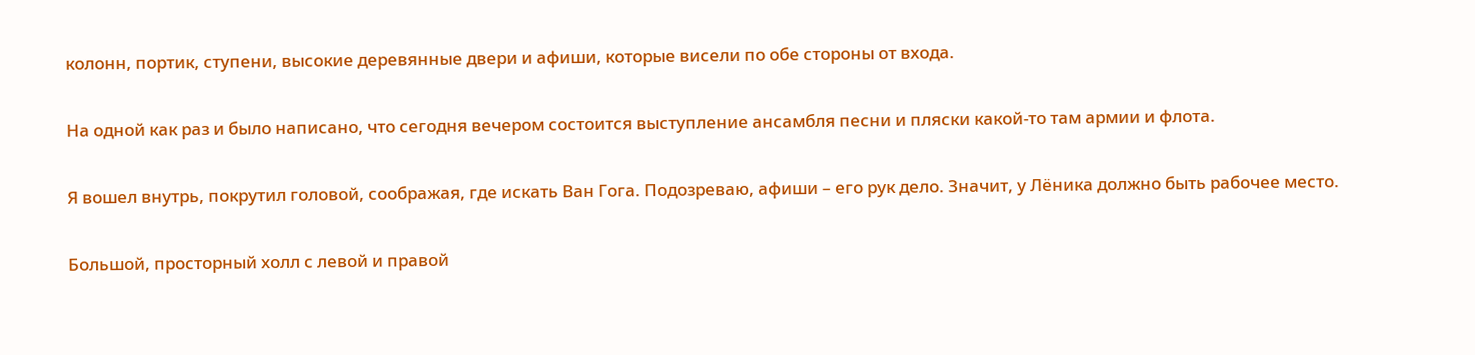колонн, портик, ступени, высокие деревянные двери и афиши, которые висели по обе стороны от входа.

На одной как раз и было написано, что сегодня вечером состоится выступление ансамбля песни и пляски какой-то там армии и флота.

Я вошел внутрь, покрутил головой, соображая, где искать Ван Гога. Подозреваю, афиши – его рук дело. Значит, у Лёника должно быть рабочее место.

Большой, просторный холл с левой и правой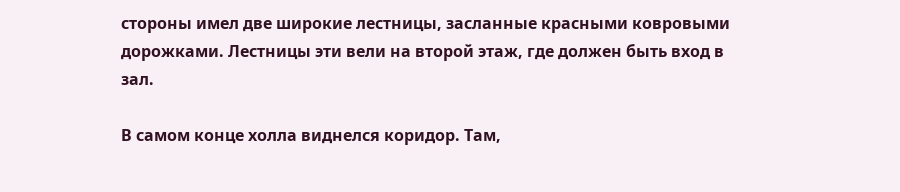стороны имел две широкие лестницы, засланные красными ковровыми дорожками. Лестницы эти вели на второй этаж, где должен быть вход в зал.

В самом конце холла виднелся коридор. Там,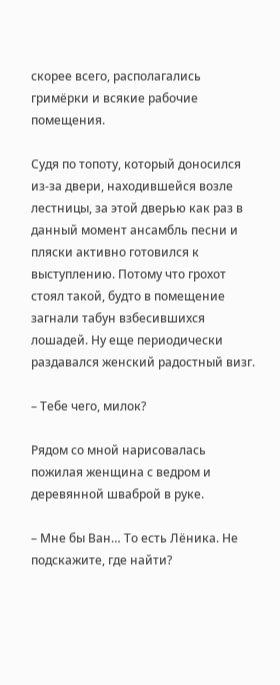скорее всего, располагались гримёрки и всякие рабочие помещения.

Судя по топоту, который доносился из-за двери, находившейся возле лестницы, за этой дверью как раз в данный момент ансамбль песни и пляски активно готовился к выступлению. Потому что грохот стоял такой, будто в помещение загнали табун взбесившихся лошадей. Ну еще периодически раздавался женский радостный визг.

– Тебе чего, милок?

Рядом со мной нарисовалась пожилая женщина с ведром и деревянной шваброй в руке.

– Мне бы Ван… То есть Лёника. Не подскажите, где найти?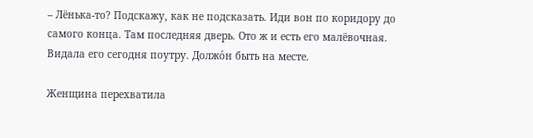– Лёнька-то? Подскажу, как не подсказать. Иди вон по коридору до самого конца. Там последняя дверь. Ото ж и есть его малёвочная. Видала его сегодня поутру. Должо́н быть на месте.

Женщина перехватила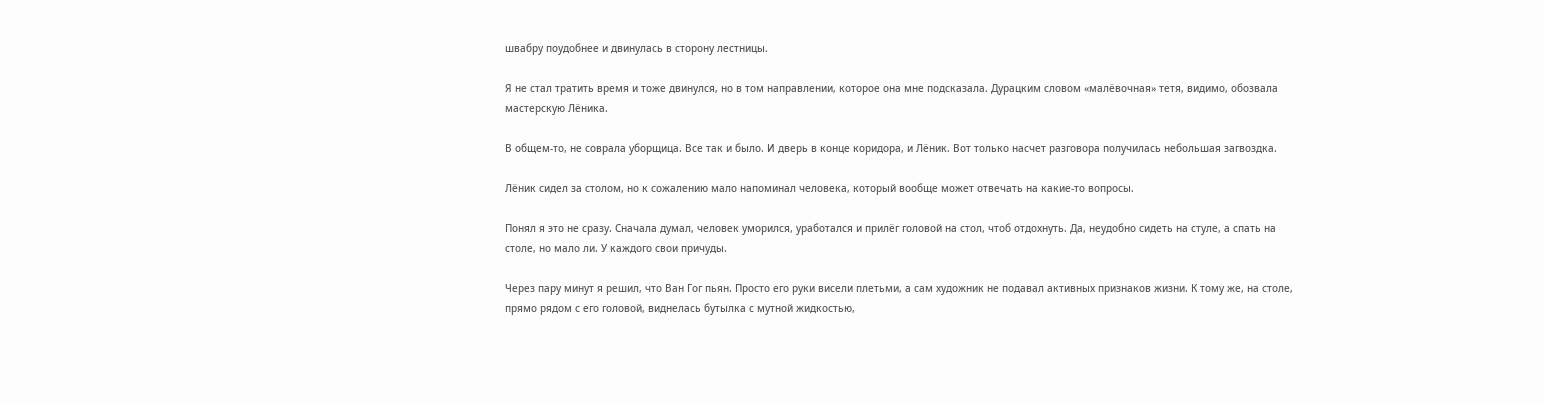швабру поудобнее и двинулась в сторону лестницы.

Я не стал тратить время и тоже двинулся, но в том направлении, которое она мне подсказала. Дурацким словом «малёвочная» тетя, видимо, обозвала мастерскую Лёника.

В общем-то, не соврала уборщица. Все так и было. И дверь в конце коридора, и Лёник. Вот только насчет разговора получилась небольшая загвоздка.

Лёник сидел за столом, но к сожалению мало напоминал человека, который вообще может отвечать на какие-то вопросы.

Понял я это не сразу. Сначала думал, человек уморился, уработался и прилёг головой на стол, чтоб отдохнуть. Да, неудобно сидеть на стуле, а спать на столе, но мало ли. У каждого свои причуды.

Через пару минут я решил, что Ван Гог пьян. Просто его руки висели плетьми, а сам художник не подавал активных признаков жизни. К тому же, на столе, прямо рядом с его головой, виднелась бутылка с мутной жидкостью,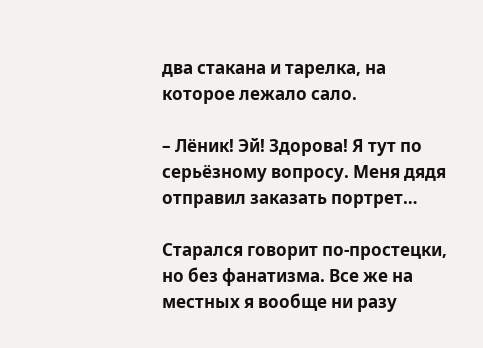два стакана и тарелка, на которое лежало сало.

– Лёник! Эй! Здорова! Я тут по серьёзному вопросу. Меня дядя отправил заказать портрет…

Старался говорит по-простецки, но без фанатизма. Все же на местных я вообще ни разу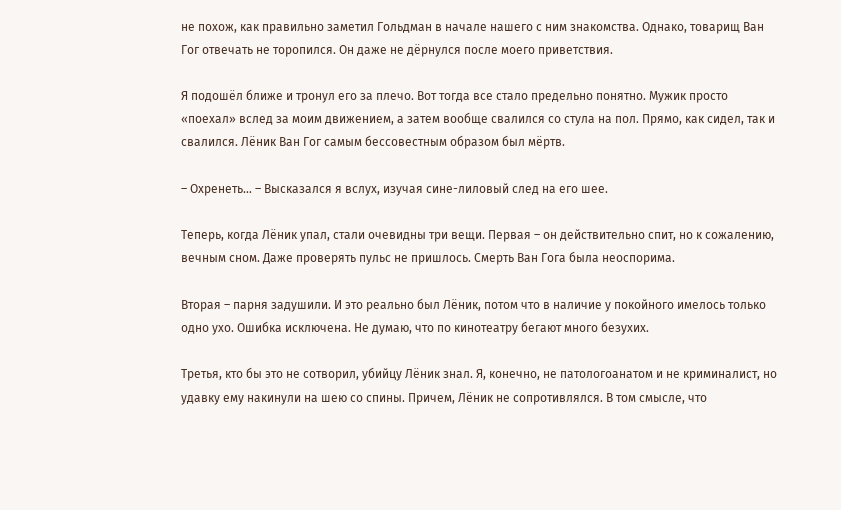не похож, как правильно заметил Гольдман в начале нашего с ним знакомства. Однако, товарищ Ван Гог отвечать не торопился. Он даже не дёрнулся после моего приветствия.

Я подошёл ближе и тронул его за плечо. Вот тогда все стало предельно понятно. Мужик просто «поехал» вслед за моим движением, а затем вообще свалился со стула на пол. Прямо, как сидел, так и свалился. Лёник Ван Гог самым бессовестным образом был мёртв.

– Охренеть… – Высказался я вслух, изучая сине-лиловый след на его шее.

Теперь, когда Лёник упал, стали очевидны три вещи. Первая – он действительно спит, но к сожалению, вечным сном. Даже проверять пульс не пришлось. Смерть Ван Гога была неоспорима.

Вторая – парня задушили. И это реально был Лёник, потом что в наличие у покойного имелось только одно ухо. Ошибка исключена. Не думаю, что по кинотеатру бегают много безухих.

Третья, кто бы это не сотворил, убийцу Лёник знал. Я, конечно, не патологоанатом и не криминалист, но удавку ему накинули на шею со спины. Причем, Лёник не сопротивлялся. В том смысле, что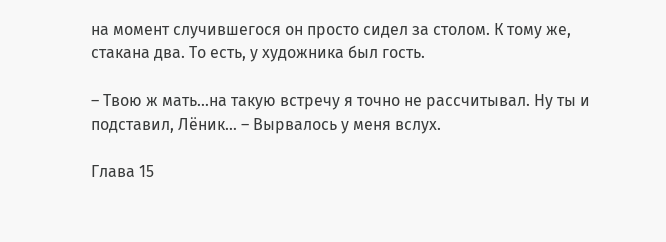на момент случившегося он просто сидел за столом. К тому же, стакана два. То есть, у художника был гость.

– Твою ж мать…на такую встречу я точно не рассчитывал. Ну ты и подставил, Лёник… – Вырвалось у меня вслух.

Глава 15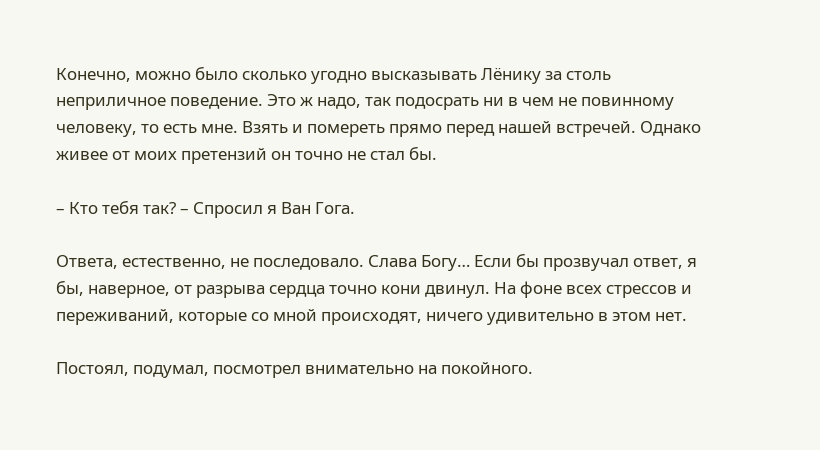Конечно, можно было сколько угодно высказывать Лёнику за столь неприличное поведение. Это ж надо, так подосрать ни в чем не повинному человеку, то есть мне. Взять и помереть прямо перед нашей встречей. Однако живее от моих претензий он точно не стал бы.

– Кто тебя так? – Спросил я Ван Гога.

Ответа, естественно, не последовало. Слава Богу… Если бы прозвучал ответ, я бы, наверное, от разрыва сердца точно кони двинул. На фоне всех стрессов и переживаний, которые со мной происходят, ничего удивительно в этом нет.

Постоял, подумал, посмотрел внимательно на покойного.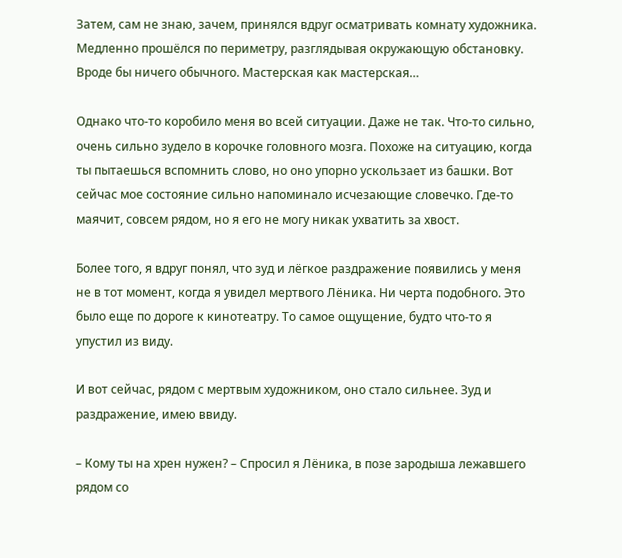Затем, сам не знаю, зачем, принялся вдруг осматривать комнату художника. Медленно прошёлся по периметру, разглядывая окружающую обстановку. Вроде бы ничего обычного. Мастерская как мастерская…

Однако что-то коробило меня во всей ситуации. Даже не так. Что-то сильно, очень сильно зудело в корочке головного мозга. Похоже на ситуацию, когда ты пытаешься вспомнить слово, но оно упорно ускользает из башки. Вот сейчас мое состояние сильно напоминало исчезающие словечко. Где-то маячит, совсем рядом, но я его не могу никак ухватить за хвост.

Более того, я вдруг понял, что зуд и лёгкое раздражение появились у меня не в тот момент, когда я увидел мертвого Лёника. Ни черта подобного. Это было еще по дороге к кинотеатру. То самое ощущение, будто что-то я упустил из виду.

И вот сейчас, рядом с мертвым художником, оно стало сильнее. Зуд и раздражение, имею ввиду.

– Кому ты на хрен нужен? – Спросил я Лёника, в позе зародыша лежавшего рядом со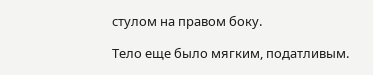стулом на правом боку.

Тело еще было мягким, податливым.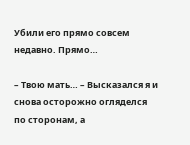Убили его прямо совсем недавно. Прямо…

– Твою мать… – Высказался я и снова осторожно огляделся по сторонам, а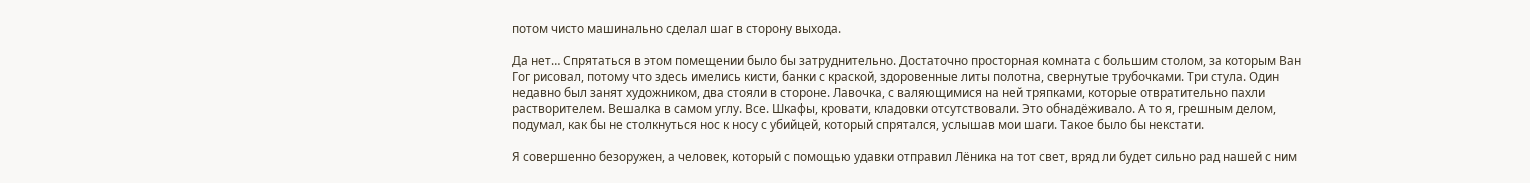потом чисто машинально сделал шаг в сторону выхода.

Да нет… Спрятаться в этом помещении было бы затруднительно. Достаточно просторная комната с большим столом, за которым Ван Гог рисовал, потому что здесь имелись кисти, банки с краской, здоровенные литы полотна, свернутые трубочками. Три стула. Один недавно был занят художником, два стояли в стороне. Лавочка, с валяющимися на ней тряпками, которые отвратительно пахли растворителем. Вешалка в самом углу. Все. Шкафы, кровати, кладовки отсутствовали. Это обнадёживало. А то я, грешным делом, подумал, как бы не столкнуться нос к носу с убийцей, который спрятался, услышав мои шаги. Такое было бы некстати.

Я совершенно безоружен, а человек, который с помощью удавки отправил Лёника на тот свет, вряд ли будет сильно рад нашей с ним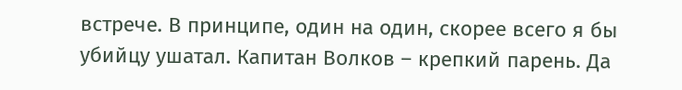встрече. В принципе, один на один, скорее всего я бы убийцу ушатал. Капитан Волков – крепкий парень. Да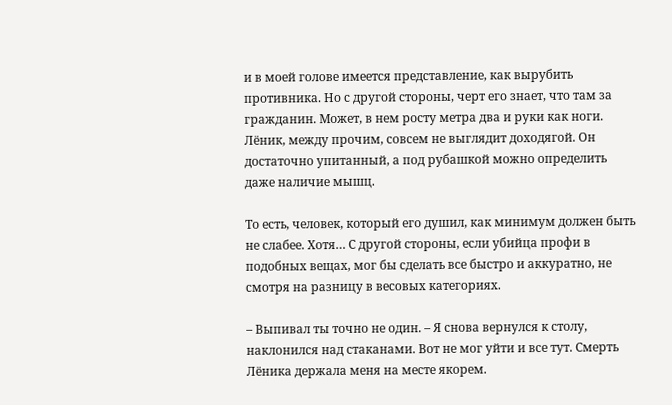и в моей голове имеется представление, как вырубить противника. Но с другой стороны, черт его знает, что там за гражданин. Может, в нем росту метра два и руки как ноги. Лёник, между прочим, совсем не выглядит доходягой. Он достаточно упитанный, а под рубашкой можно определить даже наличие мышц.

То есть, человек, который его душил, как минимум должен быть не слабее. Хотя… С другой стороны, если убийца профи в подобных вещах, мог бы сделать все быстро и аккуратно, не смотря на разницу в весовых категориях.

– Выпивал ты точно не один. – Я снова вернулся к столу, наклонился над стаканами. Вот не мог уйти и все тут. Смерть Лёника держала меня на месте якорем.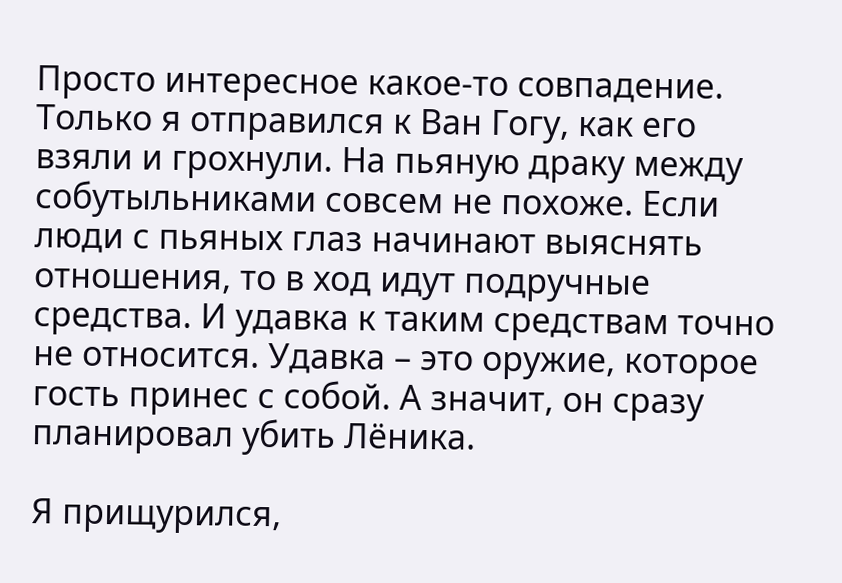Просто интересное какое-то совпадение. Только я отправился к Ван Гогу, как его взяли и грохнули. На пьяную драку между собутыльниками совсем не похоже. Если люди с пьяных глаз начинают выяснять отношения, то в ход идут подручные средства. И удавка к таким средствам точно не относится. Удавка – это оружие, которое гость принес с собой. А значит, он сразу планировал убить Лёника.

Я прищурился,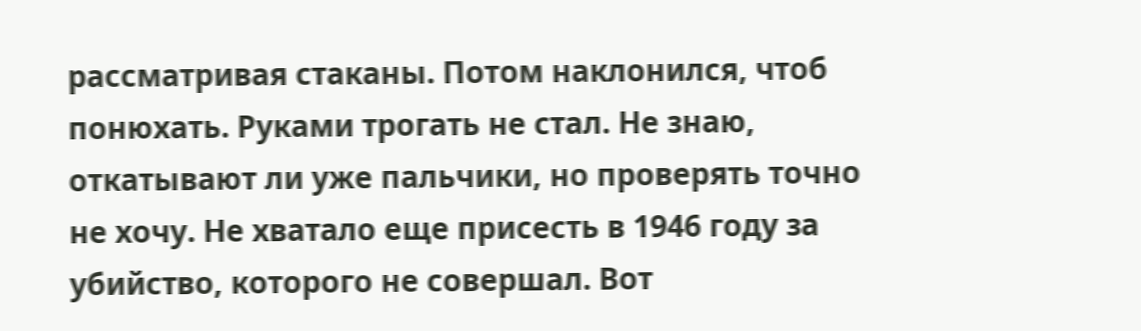рассматривая стаканы. Потом наклонился, чтоб понюхать. Руками трогать не стал. Не знаю, откатывают ли уже пальчики, но проверять точно не хочу. Не хватало еще присесть в 1946 году за убийство, которого не совершал. Вот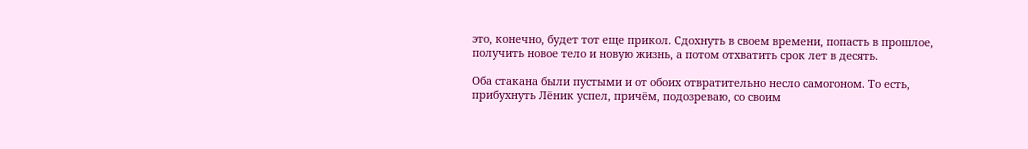это, конечно, будет тот еще прикол. Сдохнуть в своем времени, попасть в прошлое, получить новое тело и новую жизнь, а потом отхватить срок лет в десять.

Оба стакана были пустыми и от обоих отвратительно несло самогоном. То есть, прибухнуть Лёник успел, причём, подозреваю, со своим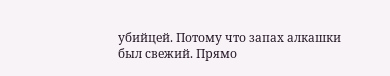убийцей. Потому что запах алкашки был свежий. Прямо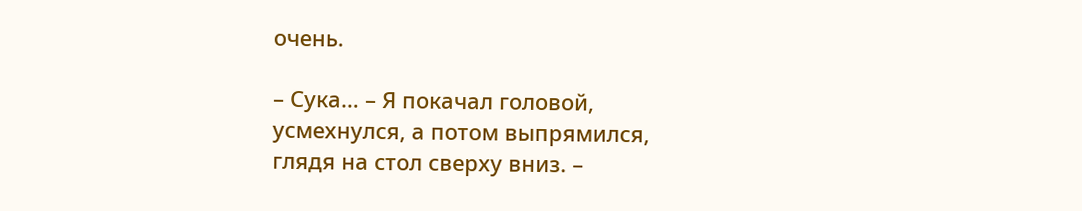очень.

– Сука… – Я покачал головой, усмехнулся, а потом выпрямился, глядя на стол сверху вниз. –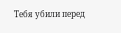Тебя убили перед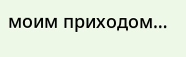моим приходом…